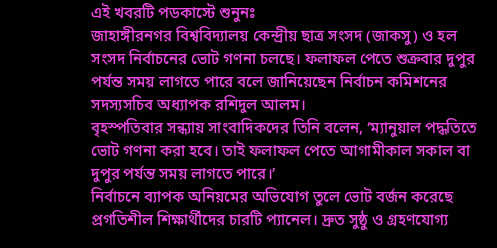এই খবরটি পডকাস্টে শুনুনঃ
জাহাঙ্গীরনগর বিশ্ববিদ্যালয় কেন্দ্রীয় ছাত্র সংসদ (জাকসু) ও হল সংসদ নির্বাচনের ভোট গণনা চলছে। ফলাফল পেতে শুক্রবার দুপুর পর্যন্ত সময় লাগতে পারে বলে জানিয়েছেন নির্বাচন কমিশনের সদস্যসচিব অধ্যাপক রশিদুল আলম।
বৃহস্পতিবার সন্ধ্যায় সাংবাদিকদের তিনি বলেন, ‘ম্যানুয়াল পদ্ধতিতে ভোট গণনা করা হবে। তাই ফলাফল পেতে আগামীকাল সকাল বা দুপুর পর্যন্ত সময় লাগতে পারে।’
নির্বাচনে ব্যাপক অনিয়মের অভিযোগ তুলে ভোট বর্জন করেছে প্রগতিশীল শিক্ষার্থীদের চারটি প্যানেল। দ্রুত সুষ্ঠু ও গ্রহণযোগ্য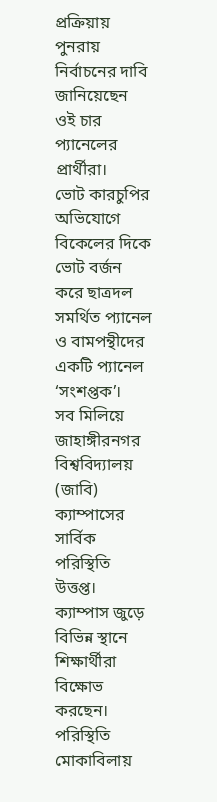প্রক্রিয়ায় পুনরায় নির্বাচনের দাবি জানিয়েছেন ওই চার প্যানেলের প্রার্থীরা।
ভোট কারচুপির অভিযোগে বিকেলের দিকে ভোট বর্জন করে ছাত্রদল সমর্থিত প্যানেল ও বামপন্থীদের একটি প্যানেল ‘সংশপ্তক’।
সব মিলিয়ে জাহাঙ্গীরনগর বিশ্ববিদ্যালয় (জাবি) ক্যাম্পাসের সার্বিক পরিস্থিতি উত্তপ্ত। ক্যাম্পাস জুড়ে বিভিন্ন স্থানে শিক্ষার্থীরা বিক্ষোভ করছেন। পরিস্থিতি মোকাবিলায়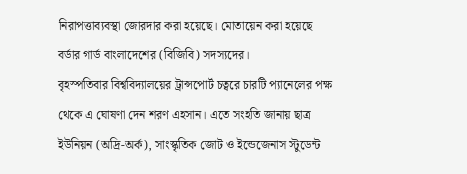নিরাপত্তাব্যবস্থা জোরদার করা হয়েছে। মোতায়েন করা হয়েছে বর্ডার গার্ড বাংলাদেশের (বিজিবি) সদস্যদের।
বৃহস্পতিবার বিশ্ববিদ্যালয়ের ট্রান্সপোর্ট চত্বরে চারটি প্যানেলের পক্ষ থেকে এ ঘোষণা দেন শরণ এহসান। এতে সংহতি জানায় ছাত্র ইউনিয়ন (অদ্রি-অর্ক), সাংস্কৃতিক জোট ও ইন্ডেজেনাস স্টুডেন্ট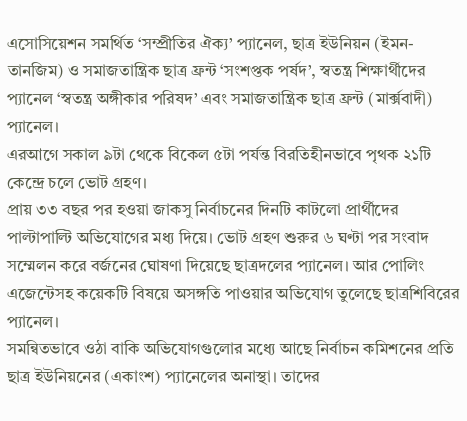এসোসিয়েশন সমর্থিত ‘সম্প্রীতির ঐক্য’ প্যানেল, ছাত্র ইউনিয়ন (ইমন-তানজিম) ও সমাজতান্ত্রিক ছাত্র ফ্রন্ট ‘সংশপ্তক পর্ষদ’, স্বতন্ত্র শিক্ষার্থীদের প্যানেল ‘স্বতন্ত্র অঙ্গীকার পরিষদ’ এবং সমাজতান্ত্রিক ছাত্র ফ্রন্ট (মার্ক্সবাদী) প্যানেল।
এরআগে সকাল ৯টা থেকে বিকেল ৫টা পর্যন্ত বিরতিহীনভাবে পৃথক ২১টি কেন্দ্রে চলে ভোট গ্রহণ।
প্রায় ৩৩ বছর পর হওয়া জাকসু নির্বাচনের দিনটি কাটলো প্রার্থীদের পাল্টাপাল্টি অভিযোগের মধ্য দিয়ে। ভোট গ্রহণ শুরুর ৬ ঘণ্টা পর সংবাদ সম্মেলন করে বর্জনের ঘোষণা দিয়েছে ছাত্রদলের প্যানেল। আর পোলিং এজেন্টেসহ কয়েকটি বিষয়ে অসঙ্গতি পাওয়ার অভিযোগ তুলেছে ছাত্রশিবিরের প্যানেল।
সমন্বিতভাবে ওঠা বাকি অভিযোগগুলোর মধ্যে আছে নির্বাচন কমিশনের প্রতি ছাত্র ইউনিয়নের (একাংশ) প্যানেলের অনাস্থা। তাদের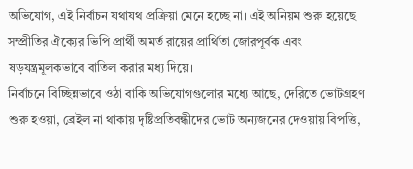অভিযোগ, এই নির্বাচন যথাযথ প্রক্রিয়া মেনে হচ্ছে না। এই অনিয়ম শুরু হয়েছে সম্প্রীতির ঐক্যের ভিপি প্রার্থী অমর্ত রায়ের প্রার্থিতা জোরপূর্বক এবং ষড়যন্ত্রমূলকভাবে বাতিল করার মধ্য দিয়ে।
নির্বাচনে বিচ্ছিন্নভাবে ওঠা বাকি অভিযোগগুলোর মধ্যে আছে, দেরিতে ভোটগ্রহণ শুরু হওয়া, ব্রেইল না থাকায় দৃষ্টিপ্রতিবন্ধীদের ভোট অন্যজনের দেওয়ায় বিপত্তি,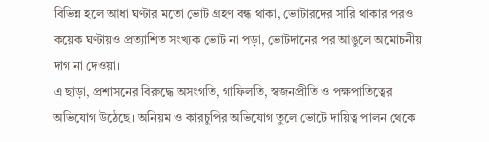বিভিন্ন হলে আধা ঘণ্টার মতো ভোট গ্রহণ বন্ধ থাকা, ভোটারদের সারি থাকার পরও কয়েক ঘণ্টায়ও প্রত্যাশিত সংখ্যক ভোট না পড়া, ভোটদানের পর আঙুলে অমোচনীয় দাগ না দেওয়া।
এ ছাড়া, প্রশাসনের বিরুদ্ধে অসংগতি, গাফিলতি, স্বজনপ্রীতি ও পক্ষপাতিত্বের অভিযোগ উঠেছে। অনিয়ম ও কারচুপির অভিযোগ তুলে ভোটে দায়িত্ব পালন থেকে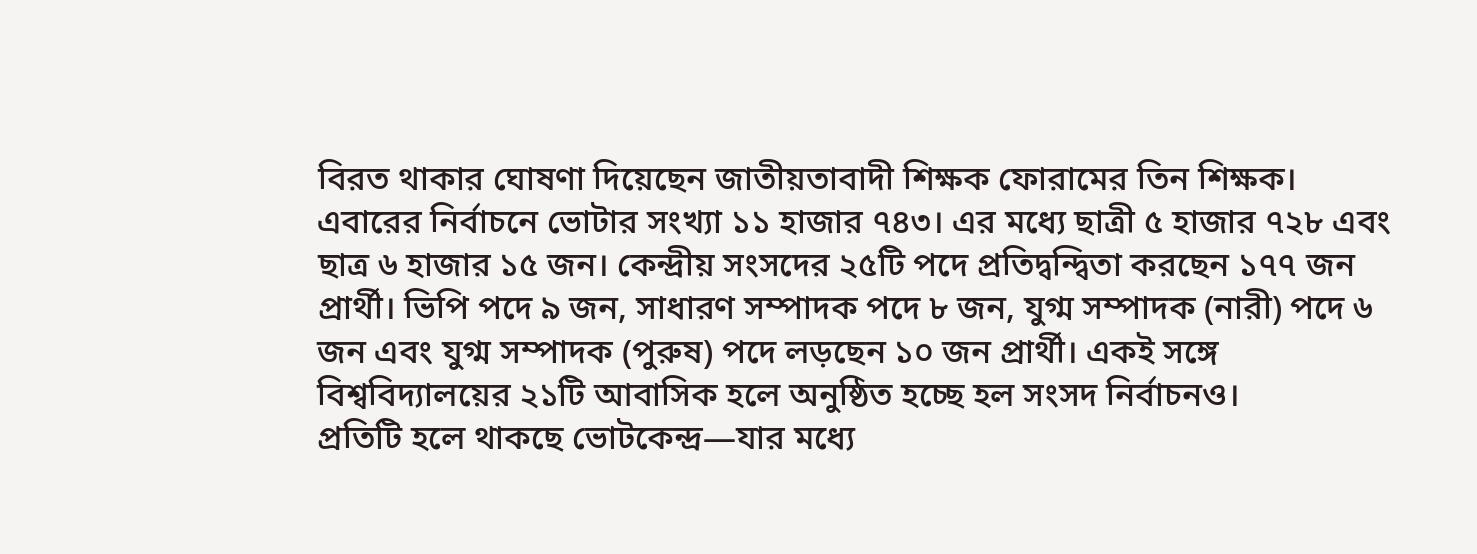বিরত থাকার ঘোষণা দিয়েছেন জাতীয়তাবাদী শিক্ষক ফোরামের তিন শিক্ষক।
এবারের নির্বাচনে ভোটার সংখ্যা ১১ হাজার ৭৪৩। এর মধ্যে ছাত্রী ৫ হাজার ৭২৮ এবং ছাত্র ৬ হাজার ১৫ জন। কেন্দ্রীয় সংসদের ২৫টি পদে প্রতিদ্বন্দ্বিতা করছেন ১৭৭ জন প্রার্থী। ভিপি পদে ৯ জন, সাধারণ সম্পাদক পদে ৮ জন, যুগ্ম সম্পাদক (নারী) পদে ৬ জন এবং যুগ্ম সম্পাদক (পুরুষ) পদে লড়ছেন ১০ জন প্রার্থী। একই সঙ্গে বিশ্ববিদ্যালয়ের ২১টি আবাসিক হলে অনুষ্ঠিত হচ্ছে হল সংসদ নির্বাচনও।
প্রতিটি হলে থাকছে ভোটকেন্দ্র—যার মধ্যে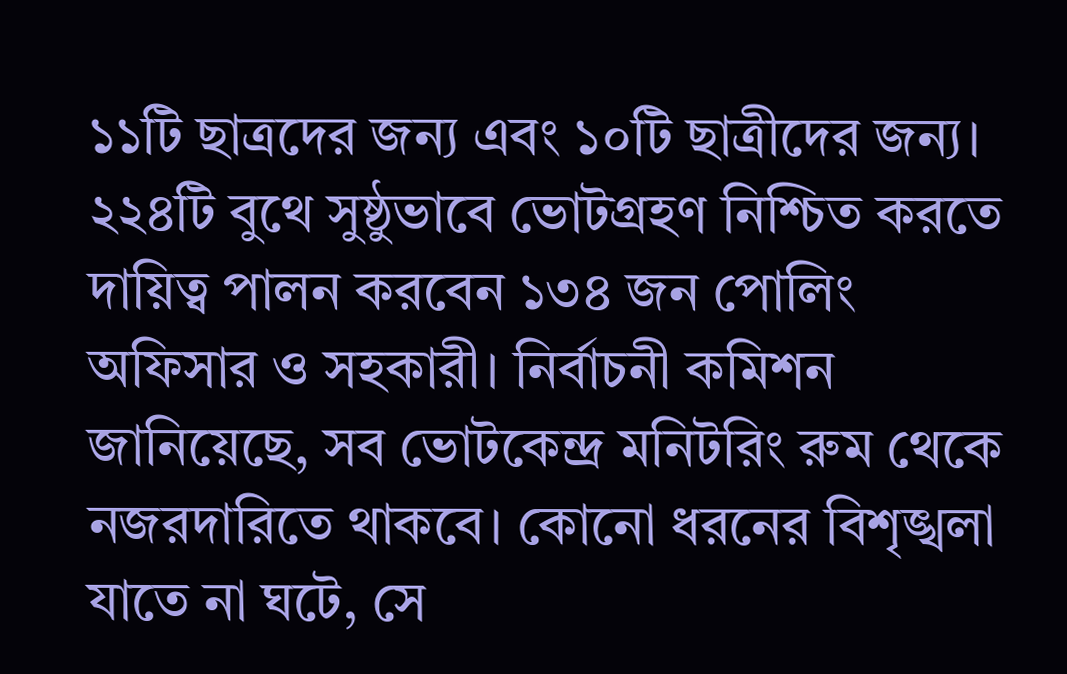১১টি ছাত্রদের জন্য এবং ১০টি ছাত্রীদের জন্য। ২২৪টি বুথে সুষ্ঠুভাবে ভোটগ্রহণ নিশ্চিত করতে দায়িত্ব পালন করবেন ১৩৪ জন পোলিং অফিসার ও সহকারী। নির্বাচনী কমিশন জানিয়েছে, সব ভোটকেন্দ্র মনিটরিং রুম থেকে নজরদারিতে থাকবে। কোনো ধরনের বিশৃঙ্খলা যাতে না ঘটে, সে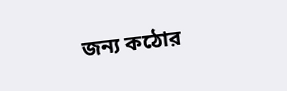জন্য কঠোর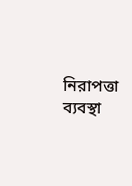নিরাপত্তা ব্যবস্থা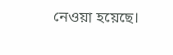নেওয়া হয়েছে।